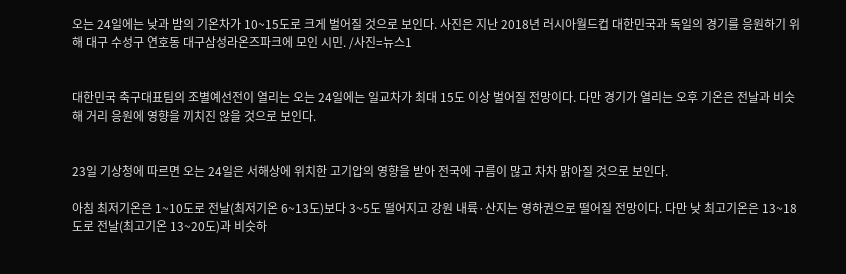오는 24일에는 낮과 밤의 기온차가 10~15도로 크게 벌어질 것으로 보인다. 사진은 지난 2018년 러시아월드컵 대한민국과 독일의 경기를 응원하기 위해 대구 수성구 연호동 대구삼성라온즈파크에 모인 시민. /사진=뉴스1


대한민국 축구대표팀의 조별예선전이 열리는 오는 24일에는 일교차가 최대 15도 이상 벌어질 전망이다. 다만 경기가 열리는 오후 기온은 전날과 비슷해 거리 응원에 영향을 끼치진 않을 것으로 보인다.


23일 기상청에 따르면 오는 24일은 서해상에 위치한 고기압의 영향을 받아 전국에 구름이 많고 차차 맑아질 것으로 보인다.

아침 최저기온은 1~10도로 전날(최저기온 6~13도)보다 3~5도 떨어지고 강원 내륙·산지는 영하권으로 떨어질 전망이다. 다만 낮 최고기온은 13~18도로 전날(최고기온 13~20도)과 비슷하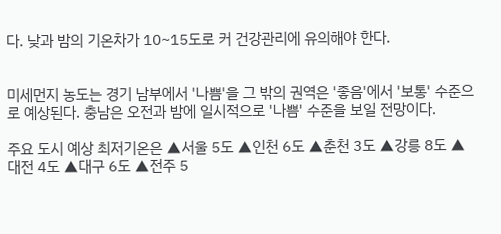다. 낮과 밤의 기온차가 10~15도로 커 건강관리에 유의해야 한다.


미세먼지 농도는 경기 남부에서 '나쁨'을 그 밖의 권역은 '좋음'에서 '보통' 수준으로 예상된다. 충남은 오전과 밤에 일시적으로 '나쁨' 수준을 보일 전망이다.

주요 도시 예상 최저기온은 ▲서울 5도 ▲인천 6도 ▲춘천 3도 ▲강릉 8도 ▲대전 4도 ▲대구 6도 ▲전주 5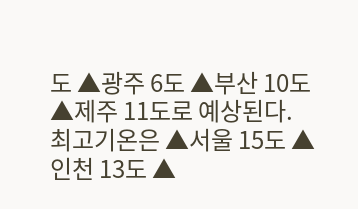도 ▲광주 6도 ▲부산 10도 ▲제주 11도로 예상된다. 최고기온은 ▲서울 15도 ▲인천 13도 ▲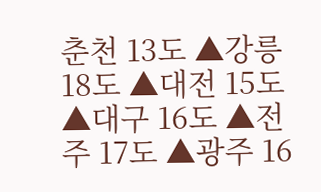춘천 13도 ▲강릉 18도 ▲대전 15도 ▲대구 16도 ▲전주 17도 ▲광주 16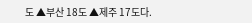도 ▲부산 18도 ▲제주 17도다.